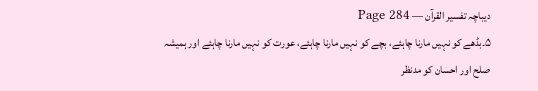دیباچہ تفسیر القرآن — Page 284
۵۔بڈھے کو نہیں مارنا چاہئے، بچے کو نہیں مارنا چاہئے، عورت کو نہیں مارنا چاہئے اور ہمیشہ صلح اور احسان کو مدنظر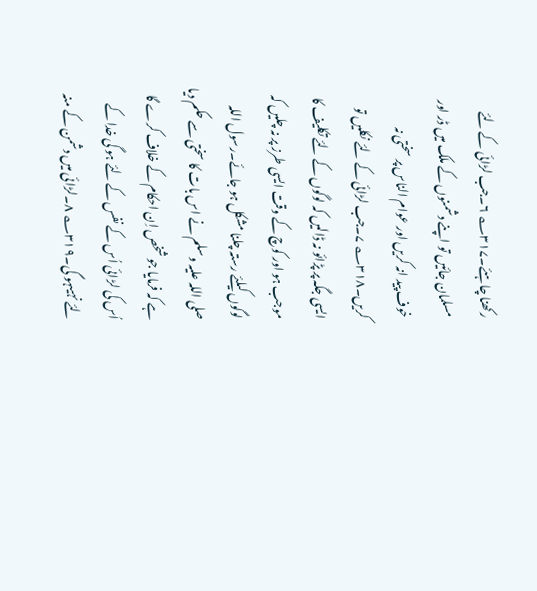رکھنا چاہئے۔۳۱۷؎ ۶۔جب لڑائی کے لئے مسلمان جائیں تو اپنے دشمنوں کے ملک میں ڈر اور خوف پید انہ کریں اور عوام الناس پر سختی نہ کریں۔۳۱۸؎ ۷۔جب لڑائی کے لئے نکلیں تو ایسی جگہ پر پڑائو نہ ڈالیں کہ لوگوں کے لئے تکلیف کا موجب ہو اور کوچ کے وقت ایسی طرز پر نہ چلیں کہ لوگوں کیلئے رستہ چلنا مشکل ہو جائے۔رسول اللہ صلی اللہ علیہ وسلم نے اس بات کا سختی سے حکم دیا ہے کہ فرمایا جو شخص اِن احکام کے خلاف کرے گا اُس کی لڑائی اُس کے نفس کے لئے ہو گی خدا کے لئے نہیںہو گی۔۳۱۹؎ ۸۔لڑائی میں دشمن کے منہ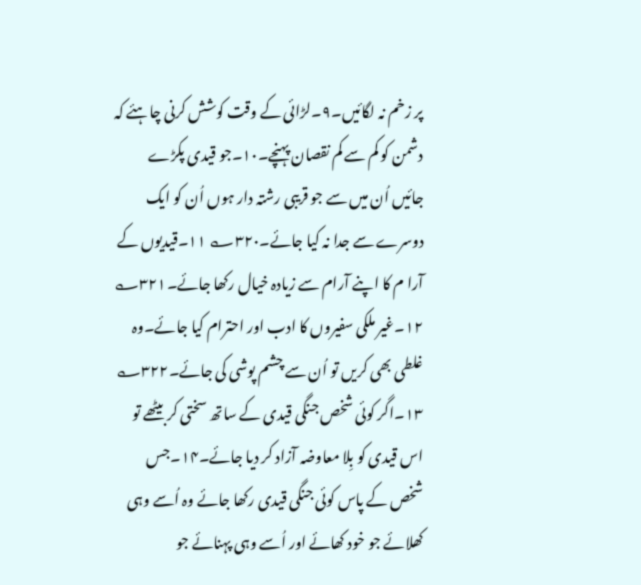پر زخم نہ لگائیں۔۹۔لڑائی کے وقت کوشش کرنی چاہئے کہ دشمن کو کم سے کم نقصان پہنچے۔۱۰۔جو قیدی پکڑے جائیں اُن میں سے جو قریبی رشتہ دار ہوں اُن کو ایک دوسرے سے جدا نہ کیا جائے۔۳۲۰؎ ۱۱۔قیدیوں کے آرا م کا اپنے آرام سے زیادہ خیال رکھا جائے۔۳۲۱؎ ۱۲۔غیر ملکی سفیروں کا ادب اور احترام کیا جائے۔وہ غلطی بھی کریں تو اُن سے چشم پوشی کی جائے۔۳۲۲؎ ۱۳۔اگر کوئی شخص جنگی قیدی کے ساتھ سختی کر بیٹھے تو اس قیدی کو بِلا معاوضہ آزاد کر دیا جائے۔۱۴۔جس شخص کے پاس کوئی جنگی قیدی رکھا جائے وہ اُسے وہی کھلائے جو خود کھائے اور اُسے وہی پہنائے جو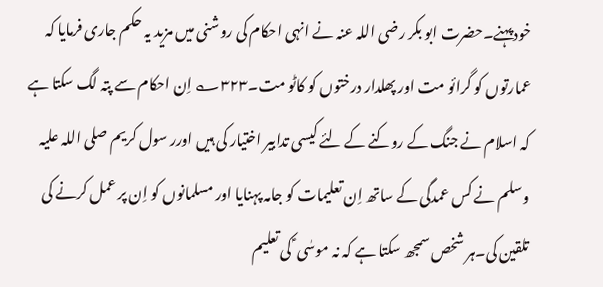خود پہنے۔حضرت ابو بکر رضی اللہ عنہ نے انہی احکام کی روشنی میں مزید یہ حکم جاری فرمایا کہ عمارتوں کو گرائو مت اور پھلدار درختوں کو کاٹو مت۔۳۲۳؎ اِن احکام سے پتہ لگ سکتا ہے کہ اسلام نے جنگ کے روکنے کے لئے کیسی تدابیر اختیار کی ہیں اورر سول کریم صلی اللہ علیہ وسلم نے کس عمدگی کے ساتھ اِن تعلیمات کو جامہ پہنایا اور مسلمانوں کو اِن پر عمل کرنے کی تلقین کی۔ہر شخص سمجھ سکتا ہے کہ نہ موسٰی ؑ کی تعلیم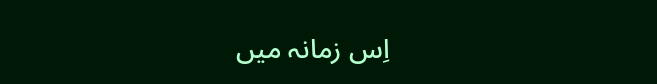اِس زمانہ میں